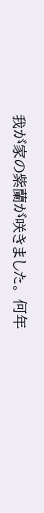我が家の紫蘭が咲きました。 何年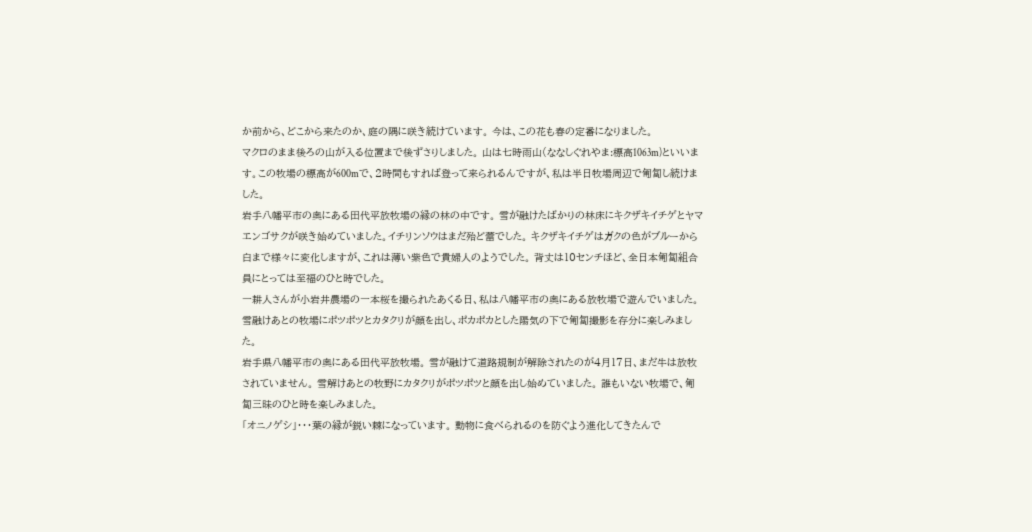か前から、どこから来たのか、庭の隅に咲き続けています。 今は、この花も春の定番になりました。
マクロのまま後ろの山が入る位置まで後ずさりしました。 山は七時雨山(ななしぐれやま:標高1063m)といいます。この牧場の標高が600mで、2時間もすれば登って来られるんですが、私は半日牧場周辺で匍匐し続けました。
岩手八幡平市の奥にある田代平放牧場の縁の林の中です。 雪が融けたばかりの林床にキクザキイチゲとヤマエンゴサクが咲き始めていました。イチリンソウはまだ殆ど蕾でした。 キクザキイチゲはガクの色がブルーから白まで様々に変化しますが、これは薄い紫色で貴婦人のようでした。 背丈は10センチほど、全日本匍匐組合員にとっては至福のひと時でした。
一耕人さんが小岩井農場の一本桜を撮られたあくる日、私は八幡平市の奥にある放牧場で遊んでいました。 雪融けあとの牧場にポツポツとカタクリが顔を出し、ポカポカとした陽気の下で匍匐撮影を存分に楽しみました。
岩手県八幡平市の奥にある田代平放牧場。 雪が融けて道路規制が解除されたのが4月17日、まだ牛は放牧されていません。 雪解けあとの牧野にカタクリがポツポツと顔を出し始めていました。 誰もいない牧場で、匍匐三昧のひと時を楽しみました。
「オニノゲシ」・・・葉の縁が鋭い棘になっています。 動物に食べられるのを防ぐよう進化してきたんで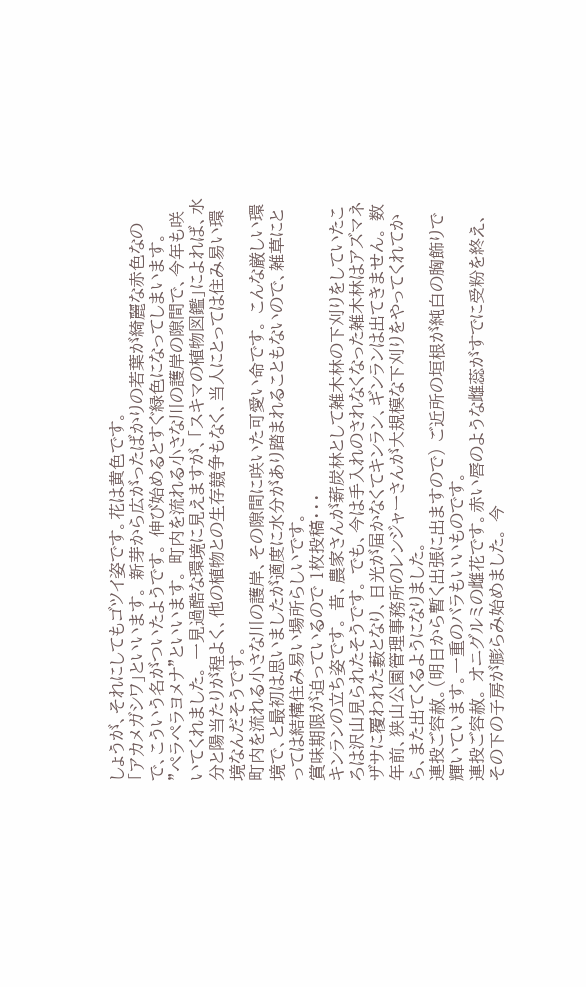しょうが、それにしてもゴツイ姿です。花は黄色です。
「アカメガシワ」といいます。 新芽から広がったばかりの若葉が綺麗な赤色なので、こういう名がついたようです。 伸び始めるとすぐ緑色になってしまいます。
”ペラペラヨメナ”といいます。 町内を流れる小さな川の護岸の隙間で、今年も咲いてくれました。 一見過酷な環境に見えますが、「スキマの植物図鑑」によれば、水分と陽当たりが程よく、他の植物との生存競争もなく、当人にとっては住み易い環境なんだそうです。
町内を流れる小さな川の護岸、その隙間に咲いた可愛い命です。 こんな厳しい環境で、と最初は思いましたが適度に水分があり踏まれることもないので、雑草にとっては結構住み易い場所らしいです。
賞味期限が迫っているので 1枚投稿・・・
キンランの立ち姿です。 昔、農家さんが薪炭林として雑木林の下刈りをしていたころは沢山見られたそうです。 でも、今は手入れのされなくなった雑木林はアズマネザサに覆われた藪となり、日光が届かなくてキンラン、ギンランは出てきません。 数年前、狭山公園管理事務所のレンジャーさんが大規模な下刈りをやってくれてから、また出てくるようになりました。
連投ご容赦。(明日から暫く出張に出ますので) ご近所の垣根が純白の胸飾りで輝いています。一重のバラもいいものです。
連投ご容赦。 オニグルミの雌花です。赤い唇のような雌蕊がすでに受粉を終え、その下の子房が膨らみ始めました。 今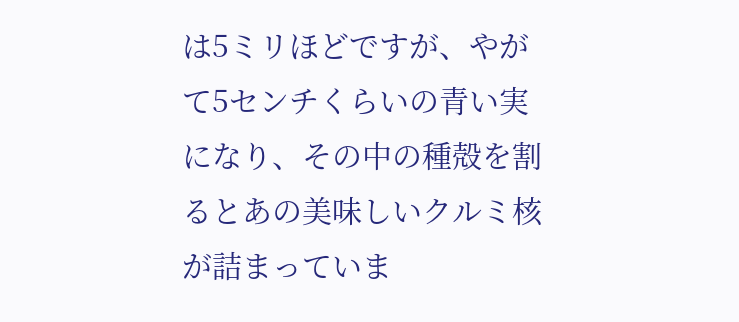は5ミリほどですが、やがて5センチくらいの青い実になり、その中の種殻を割るとあの美味しいクルミ核が詰まっていま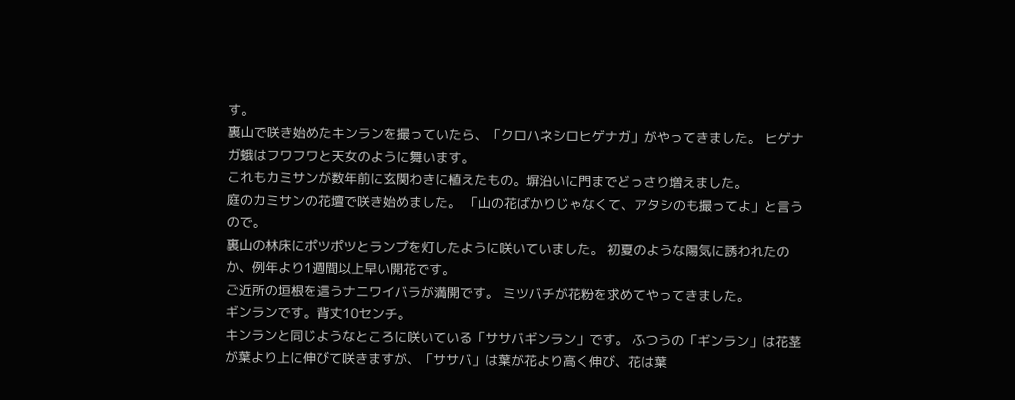す。
裏山で咲き始めたキンランを撮っていたら、「クロハネシロヒゲナガ」がやってきました。 ヒゲナガ蛾はフワフワと天女のように舞います。
これもカミサンが数年前に玄関わきに植えたもの。塀沿いに門までどっさり増えました。
庭のカミサンの花壇で咲き始めました。 「山の花ばかりじゃなくて、アタシのも撮ってよ」と言うので。
裏山の林床にポツポツとランプを灯したように咲いていました。 初夏のような陽気に誘われたのか、例年より1週間以上早い開花です。
ご近所の垣根を這うナニワイバラが満開です。 ミツバチが花粉を求めてやってきました。
ギンランです。背丈10センチ。
キンランと同じようなところに咲いている「ササバギンラン」です。 ふつうの「ギンラン」は花茎が葉より上に伸びて咲きますが、「ササバ」は葉が花より高く伸び、花は葉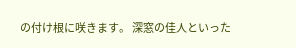の付け根に咲きます。 深窓の佳人といった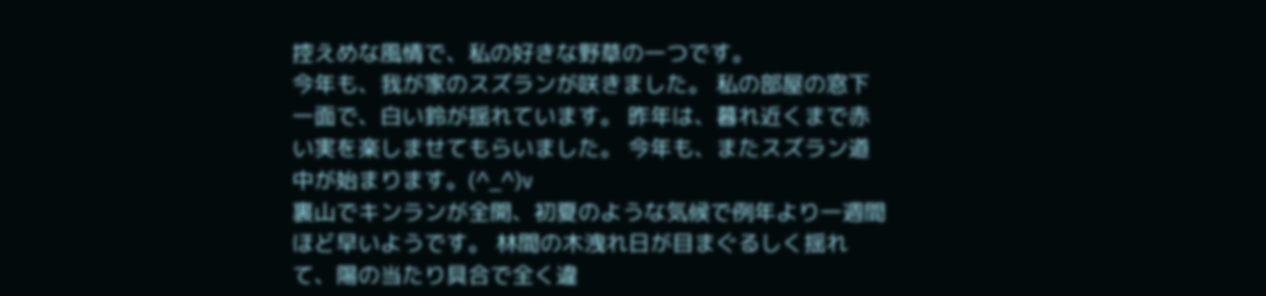控えめな風情で、私の好きな野草の一つです。
今年も、我が家のスズランが咲きました。 私の部屋の窓下一面で、白い鈴が揺れています。 昨年は、暮れ近くまで赤い実を楽しませてもらいました。 今年も、またスズラン道中が始まります。(^_^)v
裏山でキンランが全開、初夏のような気候で例年より一週間ほど早いようです。 林間の木洩れ日が目まぐるしく揺れて、陽の当たり具合で全く違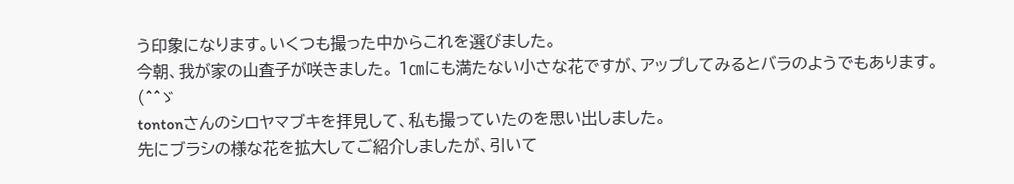う印象になります。いくつも撮った中からこれを選びました。
今朝、我が家の山査子が咲きました。 1㎝にも満たない小さな花ですが、アップしてみるとバラのようでもあります。(^^ゞ
tontonさんのシロヤマブキを拝見して、私も撮っていたのを思い出しました。
先にブラシの様な花を拡大してご紹介しましたが、引いて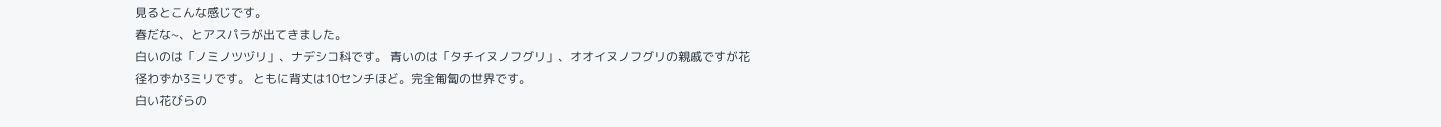見るとこんな感じです。
春だな~、とアスパラが出てきました。
白いのは「ノミノツヅリ」、ナデシコ科です。 青いのは「タチイヌノフグリ」、オオイヌノフグリの親戚ですが花径わずか3ミリです。 ともに背丈は10センチほど。完全匍匐の世界です。
白い花びらの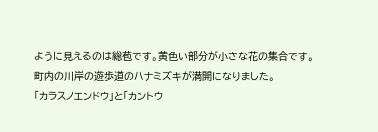ように見えるのは総苞です。黄色い部分が小さな花の集合です。
町内の川岸の遊歩道のハナミズキが満開になりました。
「カラスノエンドウ」と「カントウ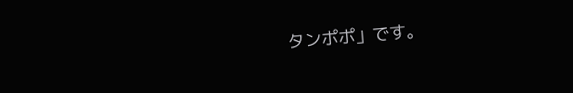タンポポ」です。